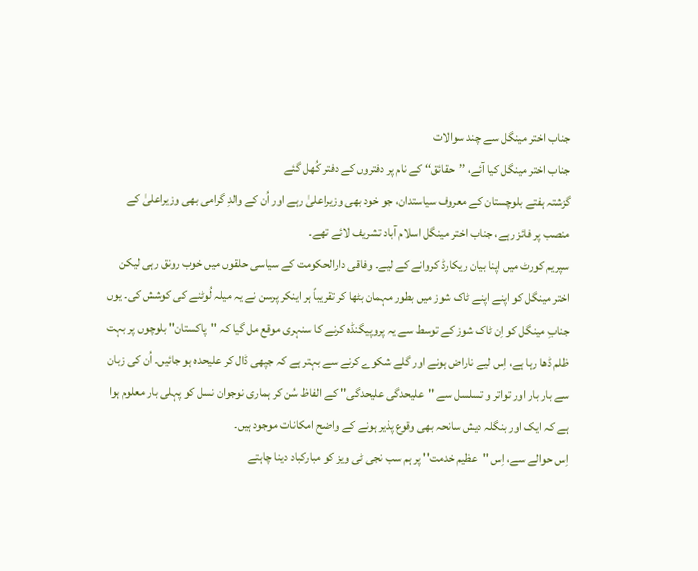جناب اختر مینگل سے چند سوالات
جناب اختر مینگل کیا آئے، ’’حقائق‘‘ کے نام پر دفتروں کے دفتر کُھل گئے
گزشتہ ہفتے بلوچستان کے معروف سیاستدان، جو خود بھی وزیراعلیٰ رہے اور اُن کے والدِ گرامی بھی وزیراعلیٰ کے منصب پر فائز رہے، جناب اختر مینگل اسلام آباد تشریف لائے تھے۔
سپریم کورٹ میں اپنا بیان ریکارڈ کروانے کے لیے۔ وفاقی دارالحکومت کے سیاسی حلقوں میں خوب رونق رہی لیکن اختر مینگل کو اپنے اپنے ٹاک شوز میں بطور مہمان بٹھا کر تقریباً ہر اینکر پرسن نے یہ میلہ لُوٹنے کی کوشش کی۔ یوں جنابِ مینگل کو اِن ٹاک شوز کے توسط سے یہ پروپیگنڈہ کرنے کا سنہری موقع مل گیا کہ ''پاکستان'' بلوچوں پر بہت ظلم ڈھا رہا ہے، اِس لیے ناراض ہونے اور گلے شکوے کرنے سے بہتر ہے کہ جپھی ڈال کر علیحدہ ہو جائیں۔ اُن کی زبان سے بار بار اور تواتر و تسلسل سے ''علیحدگی علیحدگی'' کے الفاظ سُن کر ہماری نوجوان نسل کو پہلی بار معلوم ہوا ہے کہ ایک اور بنگلہ دیش سانحہ بھی وقوع پذیر ہونے کے واضح امکانات موجود ہیں۔
اِس حوالے سے، اِس ''عظیم خدمت'' پر ہم سب نجی ٹی ویز کو مبارکباد دینا چاہتے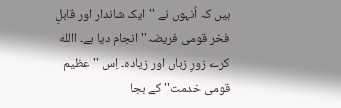ہیں کہ اُنہوں نے ''ایک شاندار اور قابلِ فخر قومی فریضہ'' انجام دیا ہے۔ االله کرے زورِ زباں اور زیادہ۔ اِس ''عظیم قومی خدمت'' کے بجا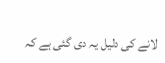لانے کی دلیل یہ دی گئی ہے کہ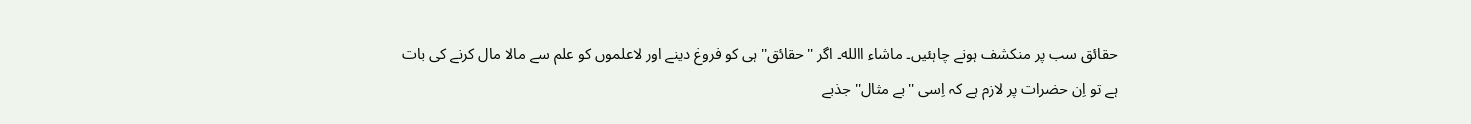حقائق سب پر منکشف ہونے چاہئیں۔ ماشاء االله۔ اگر ''حقائق'' ہی کو فروغ دینے اور لاعلموں کو علم سے مالا مال کرنے کی بات ہے تو اِن حضرات پر لازم ہے کہ اِسی ''بے مثال'' جذبے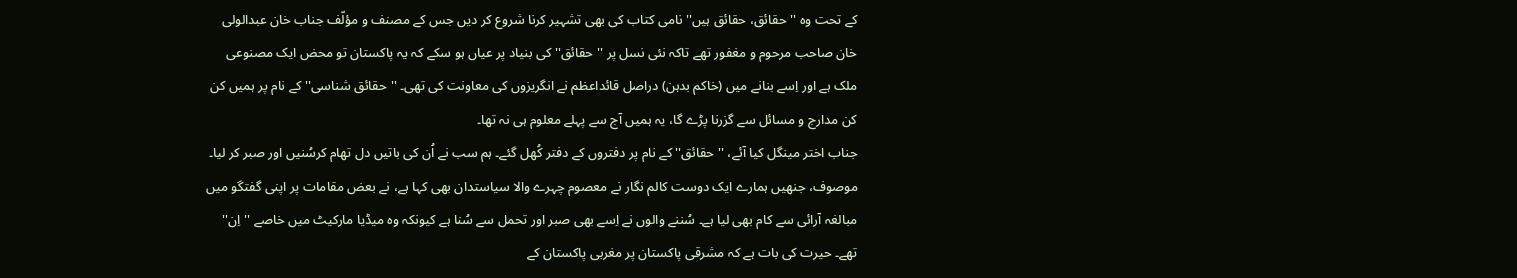کے تحت وہ ''حقائق، حقائق ہیں'' نامی کتاب کی بھی تشہیر کرنا شروع کر دیں جس کے مصنف و مؤلّف جناب خان عبدالولی خان صاحب مرحوم و مغفور تھے تاکہ نئی نسل پر ''حقائق'' کی بنیاد پر عیاں ہو سکے کہ یہ پاکستان تو محض ایک مصنوعی ملک ہے اور اِسے بنانے میں (خاکم بدہن) دراصل قائداعظم نے انگریزوں کی معاونت کی تھی۔ ''حقائق شناسی'' کے نام پر ہمیں کن کن مدارج و مسائل سے گزرنا پڑے گا، یہ ہمیں آج سے پہلے معلوم ہی نہ تھا۔
جناب اختر مینگل کیا آئے، ''حقائق'' کے نام پر دفتروں کے دفتر کُھل گئے۔ ہم سب نے اُن کی باتیں دل تھام کرسُنیں اور صبر کر لیا۔ موصوف، جنھیں ہمارے ایک دوست کالم نگار نے معصوم چہرے والا سیاستدان بھی کہا ہے، نے بعض مقامات پر اپنی گفتگو میں مبالغہ آرائی سے کام بھی لیا ہے۔ سُننے والوں نے اِسے بھی صبر اور تحمل سے سُنا ہے کیونکہ وہ میڈیا مارکیٹ میں خاصے ''اِن'' تھے۔ حیرت کی بات ہے کہ مشرقی پاکستان پر مغربی پاکستان کے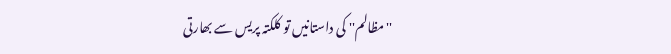''مظالم'' کی داستانیں تو کلکتہ پریس سے بھارتی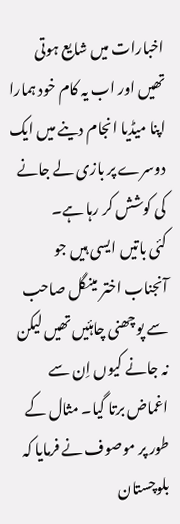اخبارات میں شایع ہوتی تھیں اور اب یہ کام خود ہمارا اپنا میڈیا انجام دینے میں ایک دوسرے پر بازی لے جانے کی کوشش کر رہا ہے۔
کئی باتیں ایسی ہیں جو آنجناب اختر مینگل صاحب سے پوچھنی چاہئیں تھیں لیکن نہ جانے کیوں اِن سے اغماض برتا گیا۔ مثال کے طور پر موصوف نے فرمایا کہ بلوچستان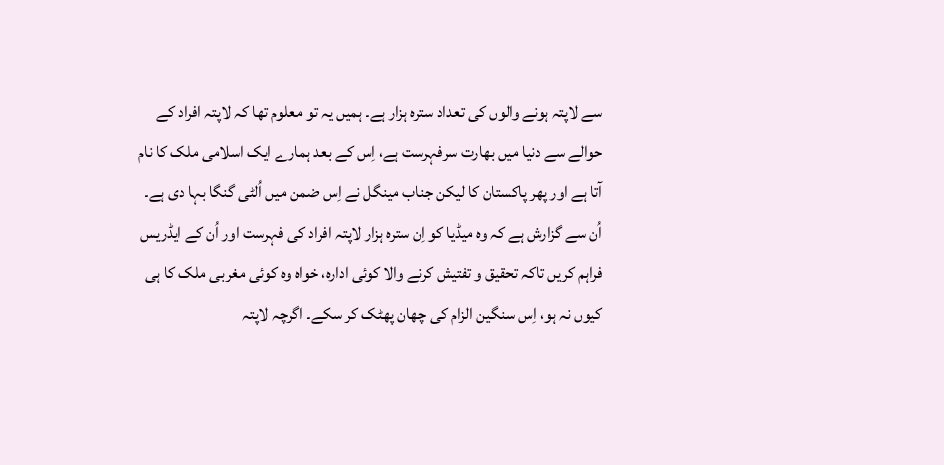سے لاپتہ ہونے والوں کی تعداد سترہ ہزار ہے۔ ہمیں یہ تو معلوم تھا کہ لاپتہ افراد کے حوالے سے دنیا میں بھارت سرفہرست ہے، اِس کے بعد ہمارے ایک اسلامی ملک کا نام آتا ہے اور پھر پاکستان کا لیکن جناب مینگل نے اِس ضمن میں اُلٹی گنگا بہا دی ہے۔ اُن سے گزارش ہے کہ وہ میڈیا کو اِن سترہ ہزار لاپتہ افراد کی فہرست اور اُن کے ایڈریس فراہم کریں تاکہ تحقیق و تفتیش کرنے والا کوئی ادارہ، خواہ وہ کوئی مغربی ملک کا ہی کیوں نہ ہو، اِس سنگین الزام کی چھان پھٹک کر سکے۔ اگرچہ لاپتہ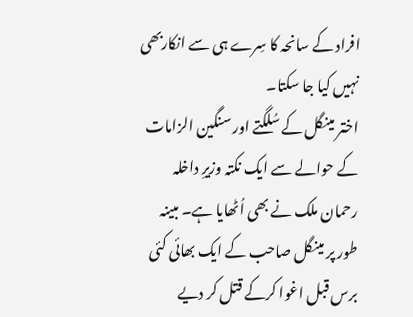افراد کے سانحہ کا سِرے ہی سے انکاربھی نہیں کیا جا سکتا۔
اختر مینگل کے سُلگتے اور سنگین الزامات کے حوالے سے ایک نکتہ وزیرِ داخلہ رحمان ملک نے بھی اُٹھایا ہے۔ مبینہ طور پر مینگل صاحب کے ایک بھائی کئی برس قبل اغوا کرکے قتل کر دیے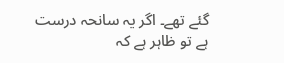گئے تھے۔ اگر یہ سانحہ درست ہے تو ظاہر ہے کہ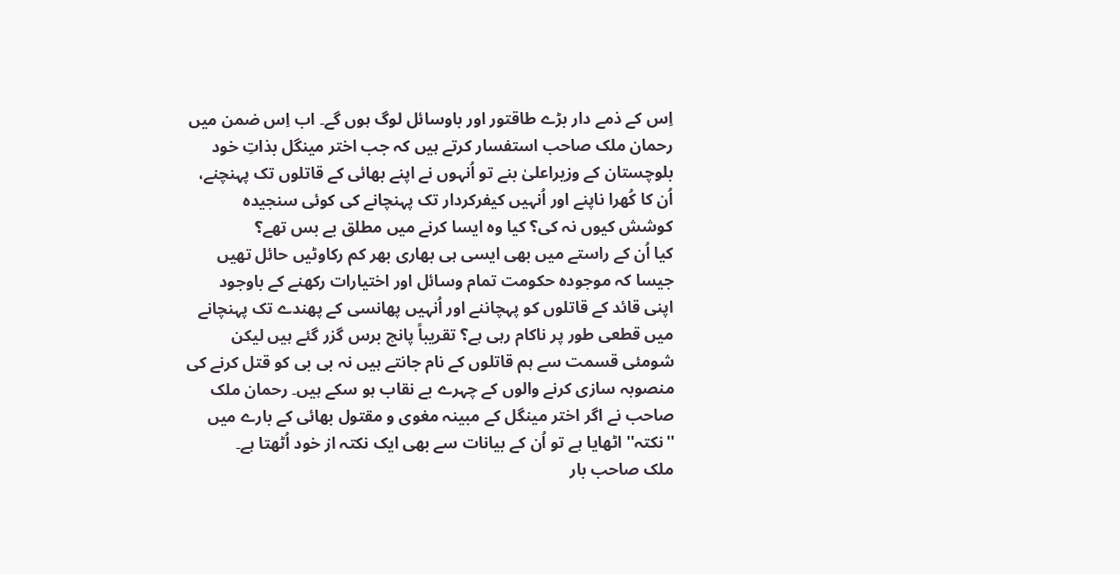اِس کے ذمے دار بڑے طاقتور اور باوسائل لوگ ہوں گے۔ اب اِس ضمن میں رحمان ملک صاحب استفسار کرتے ہیں کہ جب اختر مینگل بذاتِ خود بلوچستان کے وزیراعلیٰ بنے تو اُنہوں نے اپنے بھائی کے قاتلوں تک پہنچنے، اُن کا کُھرا ناپنے اور اُنہیں کیفرکردار تک پہنچانے کی کوئی سنجیدہ کوشش کیوں نہ کی؟ کیا وہ ایسا کرنے میں مطلق بے بس تھے؟
کیا اُن کے راستے میں بھی ایسی ہی بھاری بھر کم رکاوٹیں حائل تھیں جیسا کہ موجودہ حکومت تمام وسائل اور اختیارات رکھنے کے باوجود اپنی قائد کے قاتلوں کو پہچاننے اور اُنہیں پھانسی کے پھندے تک پہنچانے میں قطعی طور پر ناکام رہی ہے؟ تقریباً پانچ برس گزر گئے ہیں لیکن شومئی قسمت سے ہم قاتلوں کے نام جانتے ہیں نہ بی بی کو قتل کرنے کی منصوبہ سازی کرنے والوں کے چہرے بے نقاب ہو سکے ہیں۔ رحمان ملک صاحب نے اگر اختر مینگل کے مبینہ مغوی و مقتول بھائی کے بارے میں ''نکتہ'' اٹھایا ہے تو اُن کے بیانات سے بھی ایک نکتہ از خود اُٹھتا ہے۔
ملک صاحب بار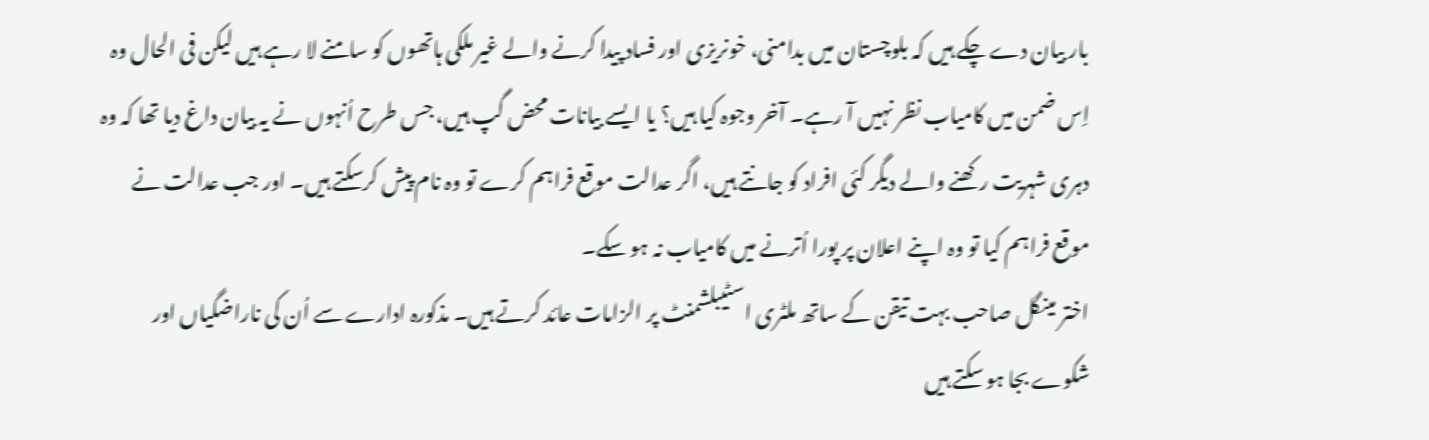بار بیان دے چکے ہیں کہ بلوچستان میں بدامنی، خونریزی اور فساد پیدا کرنے والے غیر ملکی ہاتھوں کو سامنے لا رہے ہیں لیکن فی الحال وہ اِس ضمن میں کامیاب نظر نہیں آ رہے۔ آخر وجوہ کیا ہیں؟ یا ایسے بیانات محض گپ ہیں، جس طرح اُنہوں نے یہ بیان داغ دیا تھا کہ وہ دہری شہریت رکھنے والے دیگر کئی افراد کو جانتے ہیں، اگر عدالت موقع فراہم کرے تو وہ نام پیش کرسکتے ہیں۔ اور جب عدالت نے موقع فراہم کیا تو وہ اپنے اعلان پر پورا اُترنے میں کامیاب نہ ہو سکے۔
اختر مینگل صاحب بہت تیقن کے ساتھ ملٹری اسٹیبلشمنٹ پر الزامات عائد کرتے ہیں۔ مذکورہ ادارے سے اُن کی ناراضگیاں اور شکوے بجا ہو سکتے ہیں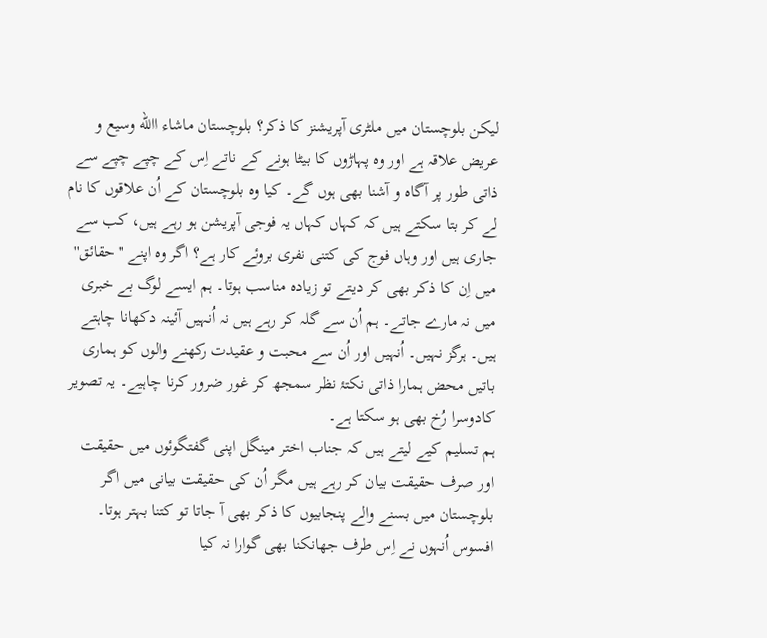لیکن بلوچستان میں ملٹری آپریشنز کا ذکر؟ بلوچستان ماشاء االله وسیع و عریض علاقہ ہے اور وہ پہاڑوں کا بیٹا ہونے کے ناتے اِس کے چپے چپے سے ذاتی طور پر آگاہ و آشنا بھی ہوں گے۔ کیا وہ بلوچستان کے اُن علاقوں کا نام لے کر بتا سکتے ہیں کہ کہاں کہاں یہ فوجی آپریشن ہو رہے ہیں، کب سے جاری ہیں اور وہاں فوج کی کتنی نفری بروئے کار ہے؟ اگر وہ اپنے ''حقائق'' میں اِن کا ذکر بھی کر دیتے تو زیادہ مناسب ہوتا۔ ہم ایسے لوگ بے خبری میں نہ مارے جاتے۔ ہم اُن سے گلہ کر رہے ہیں نہ اُنہیں آئینہ دکھانا چاہتے ہیں۔ ہرگز نہیں۔ اُنہیں اور اُن سے محبت و عقیدت رکھنے والوں کو ہماری باتیں محض ہمارا ذاتی نکتۂ نظر سمجھ کر غور ضرور کرنا چاہیے۔ یہ تصویر کادوسرا رُخ بھی ہو سکتا ہے۔
ہم تسلیم کیے لیتے ہیں کہ جناب اختر مینگل اپنی گفتگوئوں میں حقیقت اور صرف حقیقت بیان کر رہے ہیں مگر اُن کی حقیقت بیانی میں اگر بلوچستان میں بسنے والے پنجابیوں کا ذکر بھی آ جاتا تو کتنا بہتر ہوتا۔ افسوس اُنہوں نے اِس طرف جھانکنا بھی گوارا نہ کیا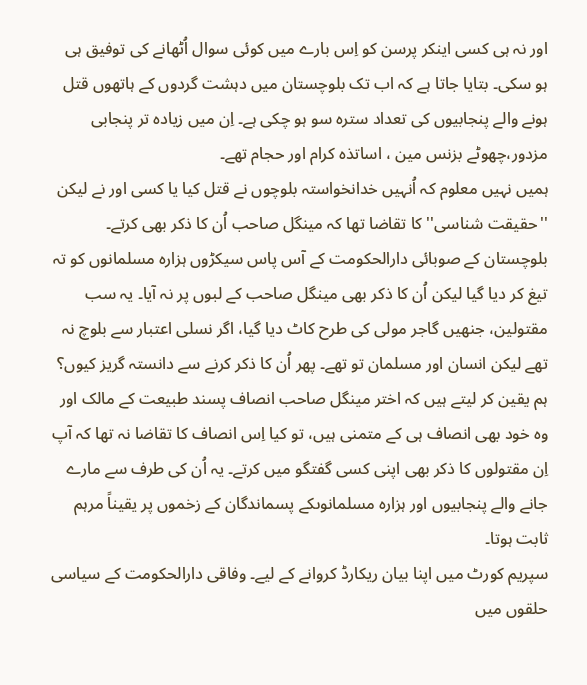اور نہ ہی کسی اینکر پرسن کو اِس بارے میں کوئی سوال اُٹھانے کی توفیق ہی ہو سکی۔ بتایا جاتا ہے کہ اب تک بلوچستان میں دہشت گردوں کے ہاتھوں قتل ہونے والے پنجابیوں کی تعداد سترہ سو ہو چکی ہے۔ اِن میں زیادہ تر پنجابی مزدور،چھوٹے بزنس مین ، اساتذہ کرام اور حجام تھے۔
ہمیں نہیں معلوم کہ اُنہیں خدانخواستہ بلوچوں نے قتل کیا یا کسی اور نے لیکن ''حقیقت شناسی'' کا تقاضا تھا کہ مینگل صاحب اُن کا ذکر بھی کرتے۔ بلوچستان کے صوبائی دارالحکومت کے آس پاس سیکڑوں ہزارہ مسلمانوں کو تہ تیغ کر دیا گیا لیکن اُن کا ذکر بھی مینگل صاحب کے لبوں پر نہ آیا۔ یہ سب مقتولین، جنھیں گاجر مولی کی طرح کاٹ دیا گیا، اگر نسلی اعتبار سے بلوچ نہ تھے لیکن انسان اور مسلمان تو تھے۔ پھر اُن کا ذکر کرنے سے دانستہ گریز کیوں؟ ہم یقین کر لیتے ہیں کہ اختر مینگل صاحب انصاف پسند طبیعت کے مالک اور وہ خود بھی انصاف ہی کے متمنی ہیں، تو کیا اِس انصاف کا تقاضا نہ تھا کہ آپ اِن مقتولوں کا ذکر بھی اپنی کسی گفتگو میں کرتے۔ یہ اُن کی طرف سے مارے جانے والے پنجابیوں اور ہزارہ مسلمانوںکے پسماندگان کے زخموں پر یقیناً مرہم ثابت ہوتا۔
سپریم کورٹ میں اپنا بیان ریکارڈ کروانے کے لیے۔ وفاقی دارالحکومت کے سیاسی حلقوں میں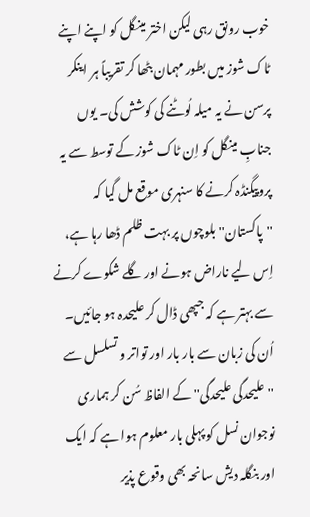خوب رونق رہی لیکن اختر مینگل کو اپنے اپنے ٹاک شوز میں بطور مہمان بٹھا کر تقریباً ہر اینکر پرسن نے یہ میلہ لُوٹنے کی کوشش کی۔ یوں جنابِ مینگل کو اِن ٹاک شوز کے توسط سے یہ پروپیگنڈہ کرنے کا سنہری موقع مل گیا کہ ''پاکستان'' بلوچوں پر بہت ظلم ڈھا رہا ہے، اِس لیے ناراض ہونے اور گلے شکوے کرنے سے بہتر ہے کہ جپھی ڈال کر علیحدہ ہو جائیں۔ اُن کی زبان سے بار بار اور تواتر و تسلسل سے ''علیحدگی علیحدگی'' کے الفاظ سُن کر ہماری نوجوان نسل کو پہلی بار معلوم ہوا ہے کہ ایک اور بنگلہ دیش سانحہ بھی وقوع پذیر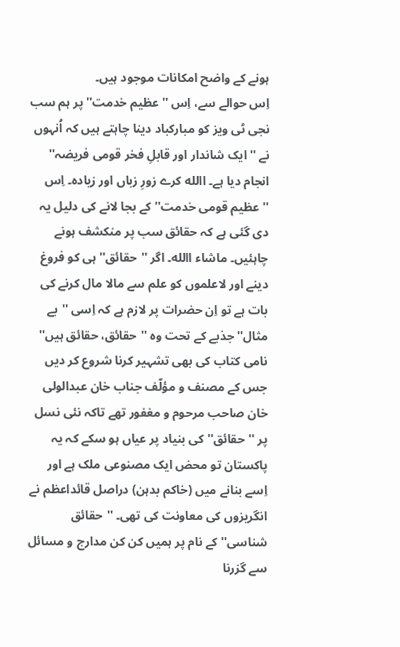ہونے کے واضح امکانات موجود ہیں۔
اِس حوالے سے، اِس ''عظیم خدمت'' پر ہم سب نجی ٹی ویز کو مبارکباد دینا چاہتے ہیں کہ اُنہوں نے ''ایک شاندار اور قابلِ فخر قومی فریضہ'' انجام دیا ہے۔ االله کرے زورِ زباں اور زیادہ۔ اِس ''عظیم قومی خدمت'' کے بجا لانے کی دلیل یہ دی گئی ہے کہ حقائق سب پر منکشف ہونے چاہئیں۔ ماشاء االله۔ اگر ''حقائق'' ہی کو فروغ دینے اور لاعلموں کو علم سے مالا مال کرنے کی بات ہے تو اِن حضرات پر لازم ہے کہ اِسی ''بے مثال'' جذبے کے تحت وہ ''حقائق، حقائق ہیں'' نامی کتاب کی بھی تشہیر کرنا شروع کر دیں جس کے مصنف و مؤلّف جناب خان عبدالولی خان صاحب مرحوم و مغفور تھے تاکہ نئی نسل پر ''حقائق'' کی بنیاد پر عیاں ہو سکے کہ یہ پاکستان تو محض ایک مصنوعی ملک ہے اور اِسے بنانے میں (خاکم بدہن) دراصل قائداعظم نے انگریزوں کی معاونت کی تھی۔ ''حقائق شناسی'' کے نام پر ہمیں کن کن مدارج و مسائل سے گزرنا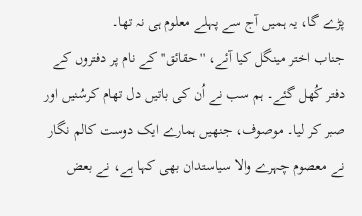پڑے گا، یہ ہمیں آج سے پہلے معلوم ہی نہ تھا۔
جناب اختر مینگل کیا آئے، ''حقائق'' کے نام پر دفتروں کے دفتر کُھل گئے۔ ہم سب نے اُن کی باتیں دل تھام کرسُنیں اور صبر کر لیا۔ موصوف، جنھیں ہمارے ایک دوست کالم نگار نے معصوم چہرے والا سیاستدان بھی کہا ہے، نے بعض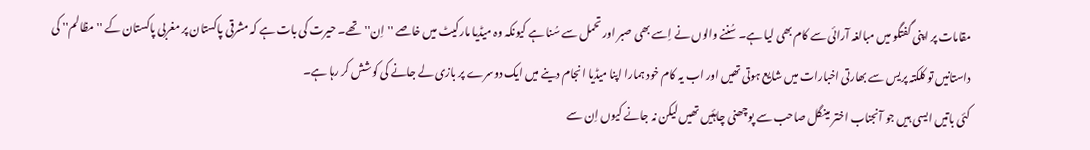مقامات پر اپنی گفتگو میں مبالغہ آرائی سے کام بھی لیا ہے۔ سُننے والوں نے اِسے بھی صبر اور تحمل سے سُنا ہے کیونکہ وہ میڈیا مارکیٹ میں خاصے ''اِن'' تھے۔ حیرت کی بات ہے کہ مشرقی پاکستان پر مغربی پاکستان کے ''مظالم'' کی داستانیں تو کلکتہ پریس سے بھارتی اخبارات میں شایع ہوتی تھیں اور اب یہ کام خود ہمارا اپنا میڈیا انجام دینے میں ایک دوسرے پر بازی لے جانے کی کوشش کر رہا ہے۔
کئی باتیں ایسی ہیں جو آنجناب اختر مینگل صاحب سے پوچھنی چاہئیں تھیں لیکن نہ جانے کیوں اِن سے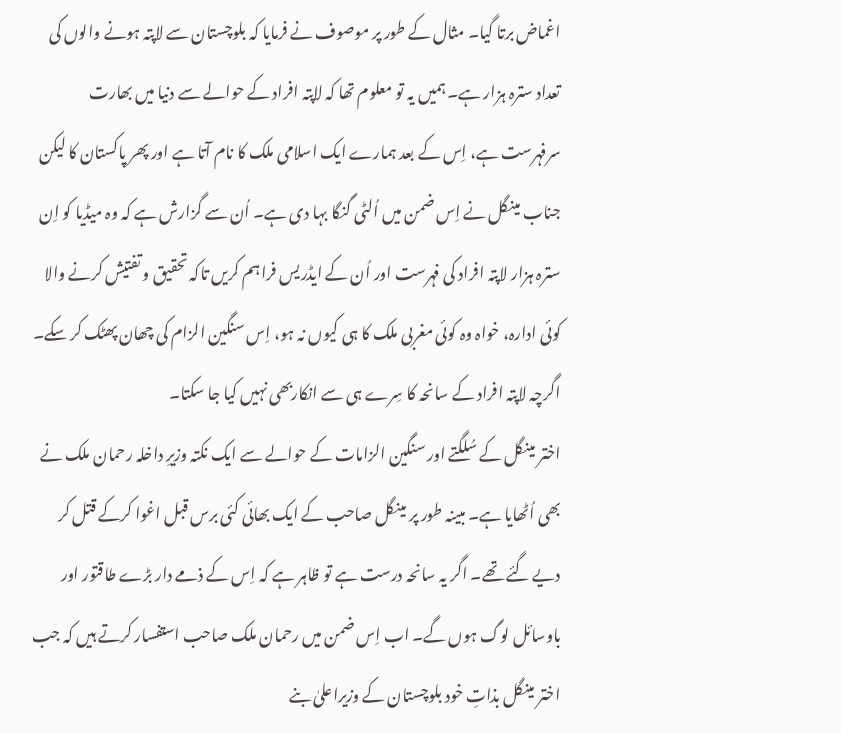اغماض برتا گیا۔ مثال کے طور پر موصوف نے فرمایا کہ بلوچستان سے لاپتہ ہونے والوں کی تعداد سترہ ہزار ہے۔ ہمیں یہ تو معلوم تھا کہ لاپتہ افراد کے حوالے سے دنیا میں بھارت سرفہرست ہے، اِس کے بعد ہمارے ایک اسلامی ملک کا نام آتا ہے اور پھر پاکستان کا لیکن جناب مینگل نے اِس ضمن میں اُلٹی گنگا بہا دی ہے۔ اُن سے گزارش ہے کہ وہ میڈیا کو اِن سترہ ہزار لاپتہ افراد کی فہرست اور اُن کے ایڈریس فراہم کریں تاکہ تحقیق و تفتیش کرنے والا کوئی ادارہ، خواہ وہ کوئی مغربی ملک کا ہی کیوں نہ ہو، اِس سنگین الزام کی چھان پھٹک کر سکے۔ اگرچہ لاپتہ افراد کے سانحہ کا سِرے ہی سے انکاربھی نہیں کیا جا سکتا۔
اختر مینگل کے سُلگتے اور سنگین الزامات کے حوالے سے ایک نکتہ وزیرِ داخلہ رحمان ملک نے بھی اُٹھایا ہے۔ مبینہ طور پر مینگل صاحب کے ایک بھائی کئی برس قبل اغوا کرکے قتل کر دیے گئے تھے۔ اگر یہ سانحہ درست ہے تو ظاہر ہے کہ اِس کے ذمے دار بڑے طاقتور اور باوسائل لوگ ہوں گے۔ اب اِس ضمن میں رحمان ملک صاحب استفسار کرتے ہیں کہ جب اختر مینگل بذاتِ خود بلوچستان کے وزیراعلیٰ بنے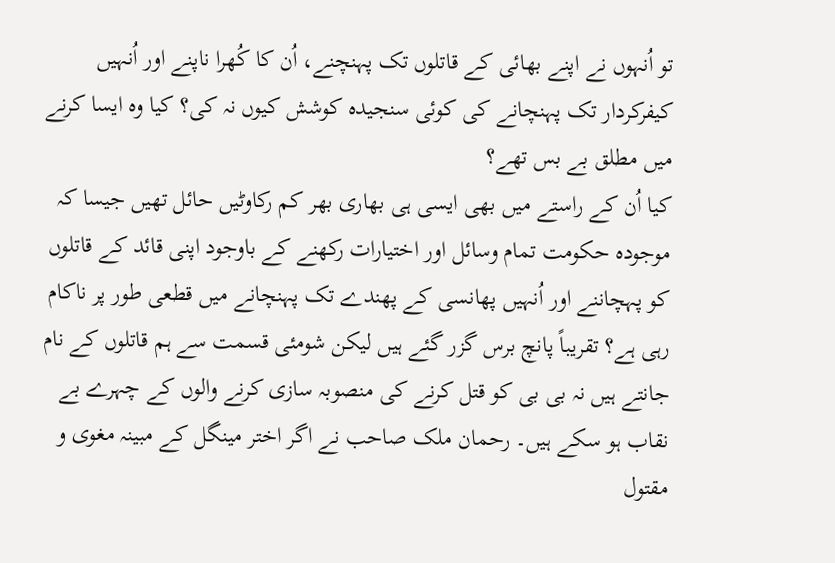تو اُنہوں نے اپنے بھائی کے قاتلوں تک پہنچنے، اُن کا کُھرا ناپنے اور اُنہیں کیفرکردار تک پہنچانے کی کوئی سنجیدہ کوشش کیوں نہ کی؟ کیا وہ ایسا کرنے میں مطلق بے بس تھے؟
کیا اُن کے راستے میں بھی ایسی ہی بھاری بھر کم رکاوٹیں حائل تھیں جیسا کہ موجودہ حکومت تمام وسائل اور اختیارات رکھنے کے باوجود اپنی قائد کے قاتلوں کو پہچاننے اور اُنہیں پھانسی کے پھندے تک پہنچانے میں قطعی طور پر ناکام رہی ہے؟ تقریباً پانچ برس گزر گئے ہیں لیکن شومئی قسمت سے ہم قاتلوں کے نام جانتے ہیں نہ بی بی کو قتل کرنے کی منصوبہ سازی کرنے والوں کے چہرے بے نقاب ہو سکے ہیں۔ رحمان ملک صاحب نے اگر اختر مینگل کے مبینہ مغوی و مقتول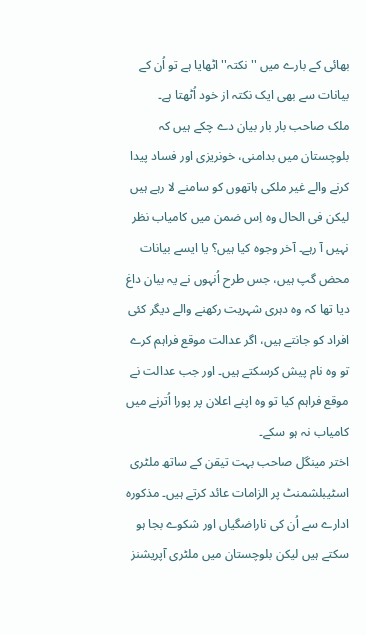بھائی کے بارے میں ''نکتہ'' اٹھایا ہے تو اُن کے بیانات سے بھی ایک نکتہ از خود اُٹھتا ہے۔
ملک صاحب بار بار بیان دے چکے ہیں کہ بلوچستان میں بدامنی، خونریزی اور فساد پیدا کرنے والے غیر ملکی ہاتھوں کو سامنے لا رہے ہیں لیکن فی الحال وہ اِس ضمن میں کامیاب نظر نہیں آ رہے۔ آخر وجوہ کیا ہیں؟ یا ایسے بیانات محض گپ ہیں، جس طرح اُنہوں نے یہ بیان داغ دیا تھا کہ وہ دہری شہریت رکھنے والے دیگر کئی افراد کو جانتے ہیں، اگر عدالت موقع فراہم کرے تو وہ نام پیش کرسکتے ہیں۔ اور جب عدالت نے موقع فراہم کیا تو وہ اپنے اعلان پر پورا اُترنے میں کامیاب نہ ہو سکے۔
اختر مینگل صاحب بہت تیقن کے ساتھ ملٹری اسٹیبلشمنٹ پر الزامات عائد کرتے ہیں۔ مذکورہ ادارے سے اُن کی ناراضگیاں اور شکوے بجا ہو سکتے ہیں لیکن بلوچستان میں ملٹری آپریشنز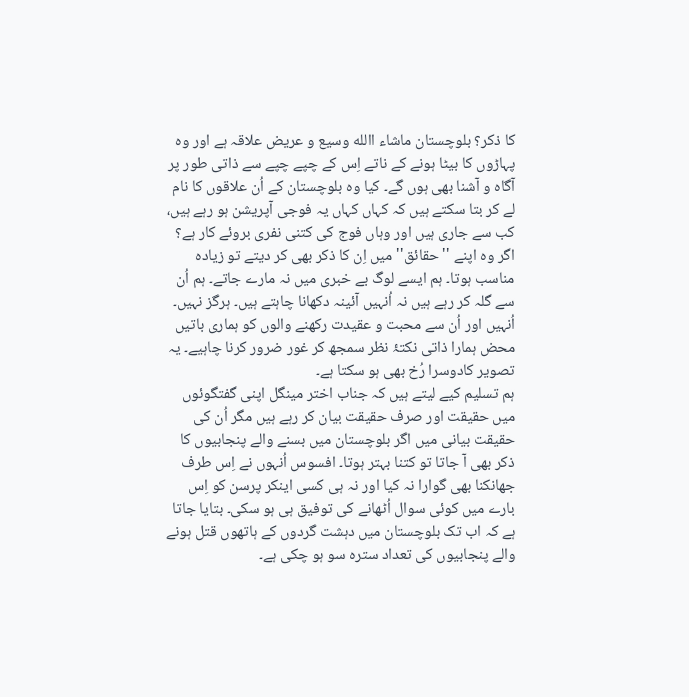کا ذکر؟ بلوچستان ماشاء االله وسیع و عریض علاقہ ہے اور وہ پہاڑوں کا بیٹا ہونے کے ناتے اِس کے چپے چپے سے ذاتی طور پر آگاہ و آشنا بھی ہوں گے۔ کیا وہ بلوچستان کے اُن علاقوں کا نام لے کر بتا سکتے ہیں کہ کہاں کہاں یہ فوجی آپریشن ہو رہے ہیں، کب سے جاری ہیں اور وہاں فوج کی کتنی نفری بروئے کار ہے؟ اگر وہ اپنے ''حقائق'' میں اِن کا ذکر بھی کر دیتے تو زیادہ مناسب ہوتا۔ ہم ایسے لوگ بے خبری میں نہ مارے جاتے۔ ہم اُن سے گلہ کر رہے ہیں نہ اُنہیں آئینہ دکھانا چاہتے ہیں۔ ہرگز نہیں۔ اُنہیں اور اُن سے محبت و عقیدت رکھنے والوں کو ہماری باتیں محض ہمارا ذاتی نکتۂ نظر سمجھ کر غور ضرور کرنا چاہیے۔ یہ تصویر کادوسرا رُخ بھی ہو سکتا ہے۔
ہم تسلیم کیے لیتے ہیں کہ جناب اختر مینگل اپنی گفتگوئوں میں حقیقت اور صرف حقیقت بیان کر رہے ہیں مگر اُن کی حقیقت بیانی میں اگر بلوچستان میں بسنے والے پنجابیوں کا ذکر بھی آ جاتا تو کتنا بہتر ہوتا۔ افسوس اُنہوں نے اِس طرف جھانکنا بھی گوارا نہ کیا اور نہ ہی کسی اینکر پرسن کو اِس بارے میں کوئی سوال اُٹھانے کی توفیق ہی ہو سکی۔ بتایا جاتا ہے کہ اب تک بلوچستان میں دہشت گردوں کے ہاتھوں قتل ہونے والے پنجابیوں کی تعداد سترہ سو ہو چکی ہے۔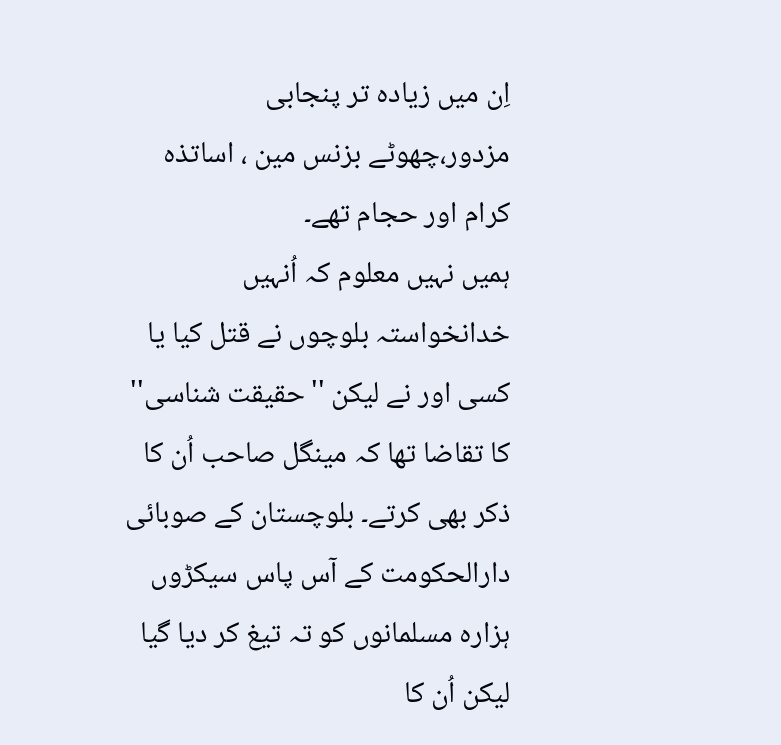اِن میں زیادہ تر پنجابی مزدور،چھوٹے بزنس مین ، اساتذہ کرام اور حجام تھے۔
ہمیں نہیں معلوم کہ اُنہیں خدانخواستہ بلوچوں نے قتل کیا یا کسی اور نے لیکن ''حقیقت شناسی'' کا تقاضا تھا کہ مینگل صاحب اُن کا ذکر بھی کرتے۔ بلوچستان کے صوبائی دارالحکومت کے آس پاس سیکڑوں ہزارہ مسلمانوں کو تہ تیغ کر دیا گیا لیکن اُن کا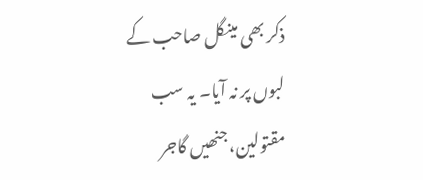ذکر بھی مینگل صاحب کے لبوں پر نہ آیا۔ یہ سب مقتولین، جنھیں گاجر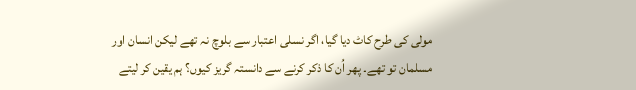مولی کی طرح کاٹ دیا گیا، اگر نسلی اعتبار سے بلوچ نہ تھے لیکن انسان اور مسلمان تو تھے۔ پھر اُن کا ذکر کرنے سے دانستہ گریز کیوں؟ ہم یقین کر لیتے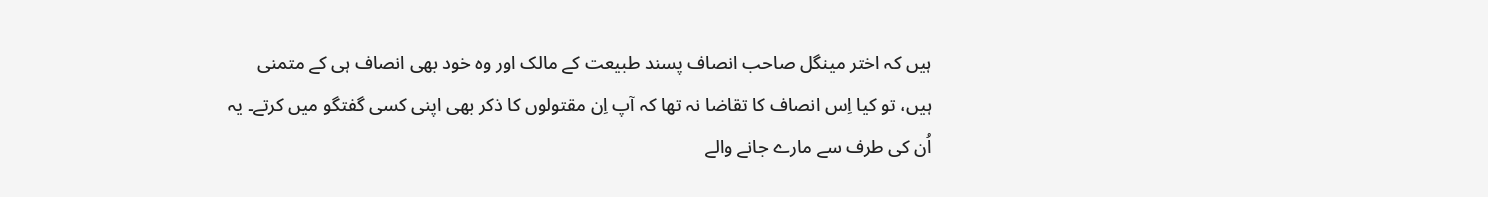ہیں کہ اختر مینگل صاحب انصاف پسند طبیعت کے مالک اور وہ خود بھی انصاف ہی کے متمنی ہیں، تو کیا اِس انصاف کا تقاضا نہ تھا کہ آپ اِن مقتولوں کا ذکر بھی اپنی کسی گفتگو میں کرتے۔ یہ اُن کی طرف سے مارے جانے والے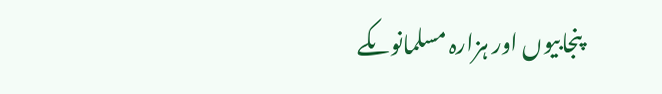پنجابیوں اور ہزارہ مسلمانوںکے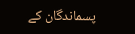پسماندگان کے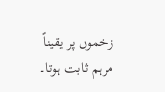زخموں پر یقیناً مرہم ثابت ہوتا۔